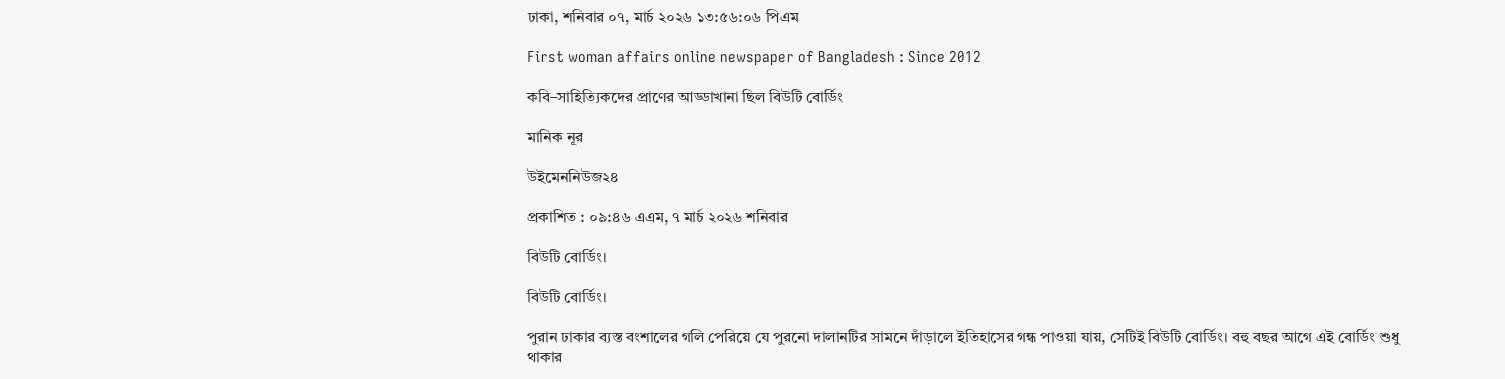ঢাকা, শনিবার ০৭, মার্চ ২০২৬ ১৩:৫৬:০৬ পিএম

First woman affairs online newspaper of Bangladesh : Since 2012

কবি–সাহিত্যিকদের প্রাণের আড্ডাখানা ছিল বিউটি বোর্ডিং

মানিক নূর

উইমেননিউজ২৪

প্রকাশিত : ০৯:৪৬ এএম, ৭ মার্চ ২০২৬ শনিবার

বিউটি বোর্ডিং।

বিউটি বোর্ডিং।

পুরান ঢাকার ব্যস্ত বংশালের গলি পেরিয়ে যে পুরনো দালানটির সামনে দাঁড়ালে ইতিহাসের গন্ধ পাওয়া যায়, সেটিই বিউটি বোর্ডিং। বহু বছর আগে এই বোর্ডিং শুধু থাকার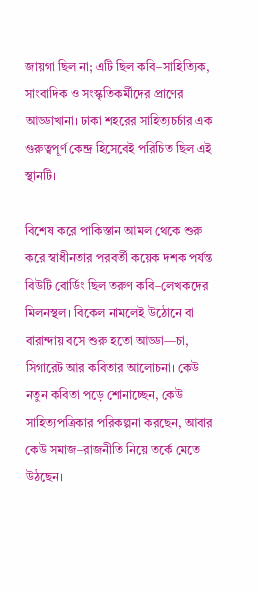জায়গা ছিল না; এটি ছিল কবি–সাহিত্যিক, সাংবাদিক ও সংস্কৃতিকর্মীদের প্রাণের আড্ডাখানা। ঢাকা শহরের সাহিত্যচর্চার এক গুরুত্বপূর্ণ কেন্দ্র হিসেবেই পরিচিত ছিল এই স্থানটি।

বিশেষ করে পাকিস্তান আমল থেকে শুরু করে স্বাধীনতার পরবর্তী কয়েক দশক পর্যন্ত বিউটি বোর্ডিং ছিল তরুণ কবি–লেখকদের মিলনস্থল। বিকেল নামলেই উঠোনে বা বারান্দায় বসে শুরু হতো আড্ডা—চা, সিগারেট আর কবিতার আলোচনা। কেউ নতুন কবিতা পড়ে শোনাচ্ছেন, কেউ সাহিত্যপত্রিকার পরিকল্পনা করছেন, আবার কেউ সমাজ–রাজনীতি নিয়ে তর্কে মেতে উঠছেন।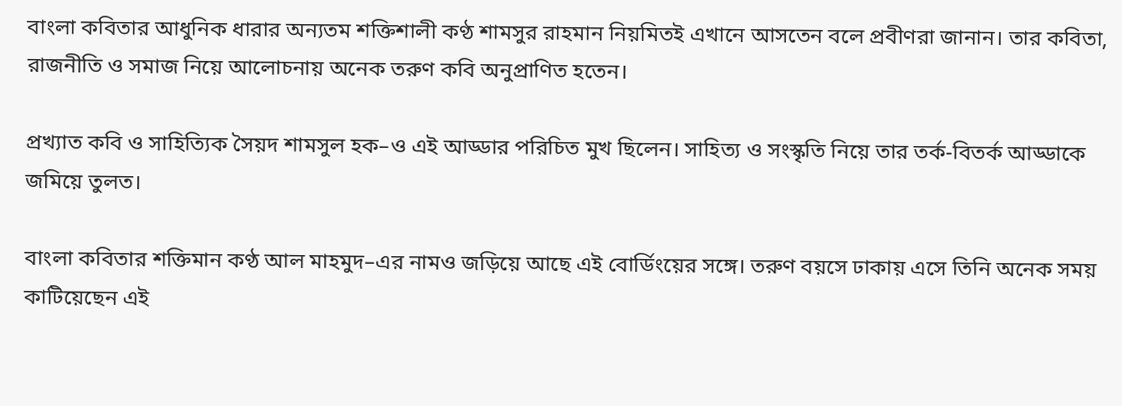বাংলা কবিতার আধুনিক ধারার অন্যতম শক্তিশালী কণ্ঠ শামসুর রাহমান নিয়মিতই এখানে আসতেন বলে প্রবীণরা জানান। তার কবিতা, রাজনীতি ও সমাজ নিয়ে আলোচনায় অনেক তরুণ কবি অনুপ্রাণিত হতেন।

প্রখ্যাত কবি ও সাহিত্যিক সৈয়দ শামসুল হক–ও এই আড্ডার পরিচিত মুখ ছিলেন। সাহিত্য ও সংস্কৃতি নিয়ে তার তর্ক-বিতর্ক আড্ডাকে জমিয়ে তুলত।

বাংলা কবিতার শক্তিমান কণ্ঠ আল মাহমুদ–এর নামও জড়িয়ে আছে এই বোর্ডিংয়ের সঙ্গে। তরুণ বয়সে ঢাকায় এসে তিনি অনেক সময় কাটিয়েছেন এই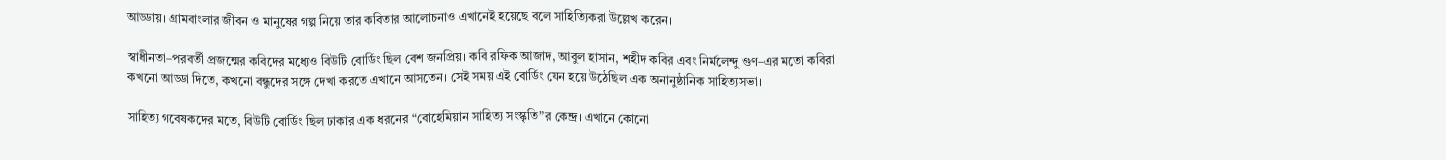আড্ডায়। গ্রামবাংলার জীবন ও মানুষের গল্প নিয়ে তার কবিতার আলোচনাও এখানেই হয়েছে বলে সাহিত্যিকরা উল্লেখ করেন।

স্বাধীনতা–পরবর্তী প্রজন্মের কবিদের মধ্যেও বিউটি বোর্ডিং ছিল বেশ জনপ্রিয়। কবি রফিক আজাদ, আবুল হাসান, শহীদ কবির এবং নির্মলেন্দু গুণ–এর মতো কবিরা কখনো আড্ডা দিতে, কখনো বন্ধুদের সঙ্গে দেখা করতে এখানে আসতেন। সেই সময় এই বোর্ডিং যেন হয়ে উঠেছিল এক অনানুষ্ঠানিক সাহিত্যসভা।

সাহিত্য গবেষকদের মতে, বিউটি বোর্ডিং ছিল ঢাকার এক ধরনের “বোহেমিয়ান সাহিত্য সংস্কৃতি”র কেন্দ্র। এখানে কোনো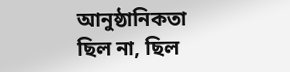আনুষ্ঠানিকতা ছিল না, ছিল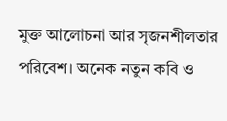মুক্ত আলোচনা আর সৃজনশীলতার পরিবেশ। অনেক নতুন কবি ও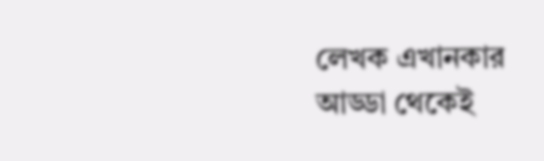লেখক এখানকার আড্ডা থেকেই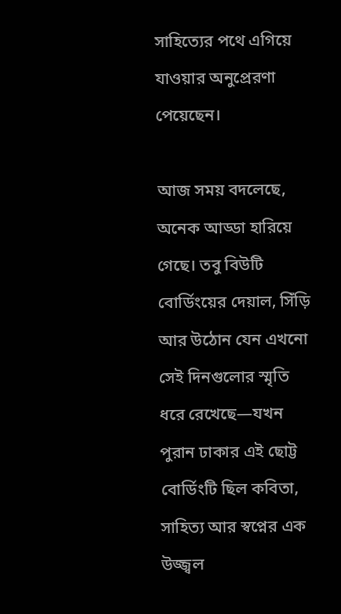সাহিত্যের পথে এগিয়ে যাওয়ার অনুপ্রেরণা পেয়েছেন।

আজ সময় বদলেছে, অনেক আড্ডা হারিয়ে গেছে। তবু বিউটি বোর্ডিংয়ের দেয়াল, সিঁড়ি আর উঠোন যেন এখনো সেই দিনগুলোর স্মৃতি ধরে রেখেছে—যখন পুরান ঢাকার এই ছোট্ট বোর্ডিংটি ছিল কবিতা, সাহিত্য আর স্বপ্নের এক উজ্জ্বল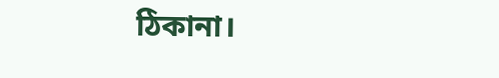ঠিকানা।